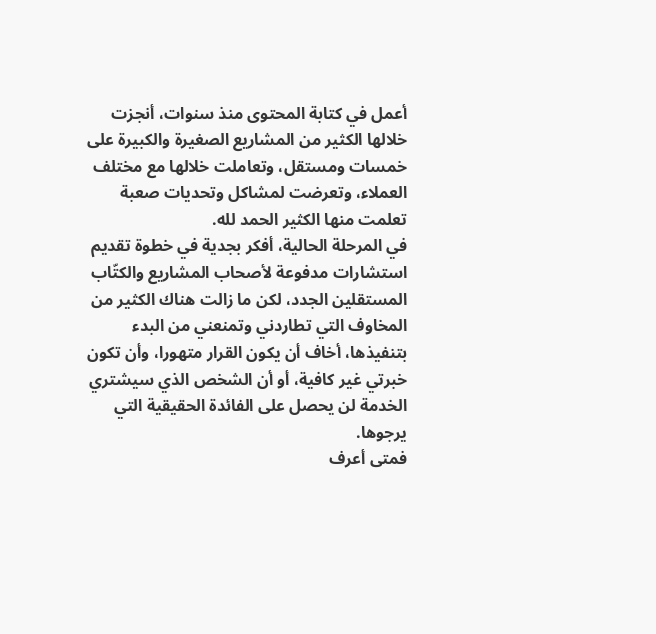أعمل في كتابة المحتوى منذ سنوات، أنجزت خلالها الكثير من المشاريع الصغيرة والكبيرة على خمسات ومستقل، وتعاملت خلالها مع مختلف العملاء، وتعرضت لمشاكل وتحديات صعبة تعلمت منها الكثير الحمد لله.
في المرحلة الحالية، أفكر بجدية في خطوة تقديم استشارات مدفوعة لأصحاب المشاريع والكتّاب المستقلين الجدد، لكن ما زالت هناك الكثير من المخاوف التي تطاردني وتمنعني من البدء بتنفيذها، أخاف أن يكون القرار متهورا، وأن تكون خبرتي غير كافية، أو أن الشخص الذي سيشتري الخدمة لن يحصل على الفائدة الحقيقية التي يرجوها.
فمتى أعرف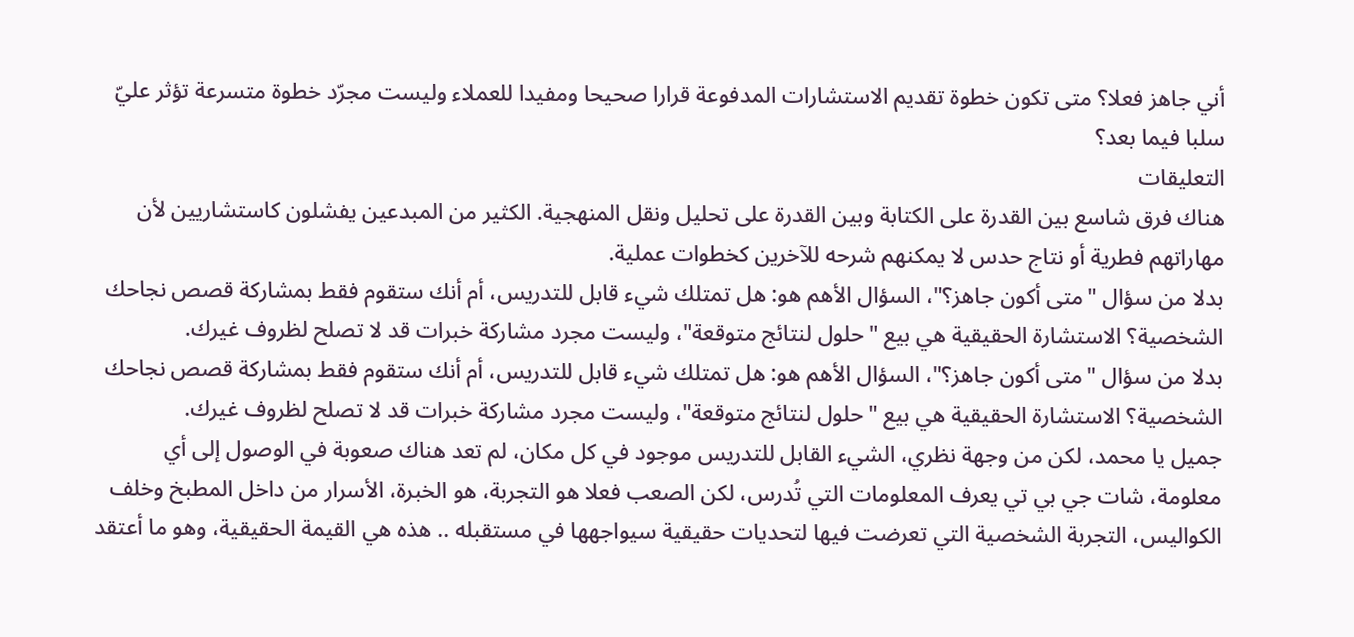أني جاهز فعلا؟ متى تكون خطوة تقديم الاستشارات المدفوعة قرارا صحيحا ومفيدا للعملاء وليست مجرّد خطوة متسرعة تؤثر عليّ سلبا فيما بعد؟
التعليقات
هناك فرق شاسع بين القدرة على الكتابة وبين القدرة على تحليل ونقل المنهجية. الكثير من المبدعين يفشلون كاستشاريين لأن مهاراتهم فطرية أو نتاج حدس لا يمكنهم شرحه للآخرين كخطوات عملية.
بدلا من سؤال "متى أكون جاهز؟"، السؤال الأهم هو: هل تمتلك شيء قابل للتدريس، أم أنك ستقوم فقط بمشاركة قصص نجاحك الشخصية؟ الاستشارة الحقيقية هي بيع "حلول لنتائج متوقعة"، وليست مجرد مشاركة خبرات قد لا تصلح لظروف غيرك.
بدلا من سؤال "متى أكون جاهز؟"، السؤال الأهم هو: هل تمتلك شيء قابل للتدريس، أم أنك ستقوم فقط بمشاركة قصص نجاحك الشخصية؟ الاستشارة الحقيقية هي بيع "حلول لنتائج متوقعة"، وليست مجرد مشاركة خبرات قد لا تصلح لظروف غيرك.
جميل يا محمد، لكن من وجهة نظري، الشيء القابل للتدريس موجود في كل مكان، لم تعد هناك صعوبة في الوصول إلى أي معلومة، شات جي بي تي يعرف المعلومات التي تُدرس، لكن الصعب فعلا هو التجربة، هو الخبرة، الأسرار من داخل المطبخ وخلف الكواليس، التجربة الشخصية التي تعرضت فيها لتحديات حقيقية سيواجهها في مستقبله .. هذه هي القيمة الحقيقية، وهو ما أعتقد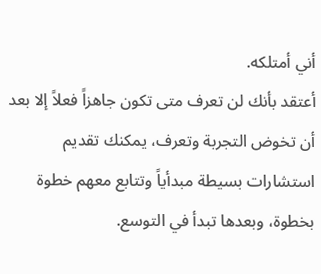أني أمتلكه.
أعتقد بأنك لن تعرف متى تكون جاهزاً فعلاً إلا بعد أن تخوض التجربة وتعرف، يمكنك تقديم استشارات بسيطة مبدأياً وتتابع معهم خطوة بخطوة، وبعدها تبدأ في التوسع.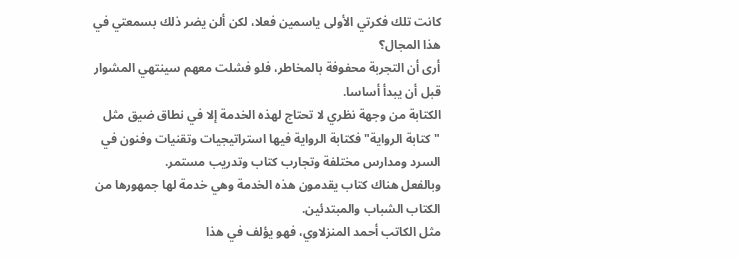كانت تلك فكرتي الأولى ياسمين فعلا، لكن ألن يضر ذلك بسمعتي في هذا المجال؟
أرى أن التجربة محفوفة بالمخاطر، فلو فشلت معهم سينتهي المشوار قبل أن يبدأ أساسا.
الكتابة من وجهة نظري لا تحتاج لهذه الخدمة إلا في نطاق ضيق مثل "كتابة الرواية" فكتابة الرواية فيها استراتيجيات وتقنيات وفنون في السرد ومدارس مختلفة وتجارب كتاب وتدريب مستمر.
وبالفعل هناك كتاب يقدمون هذه الخدمة وهي خدمة لها جمهورها من الكتاب الشباب والمبتدئين.
مثل الكاتب أحمد المنزلاوي، فهو يؤلف في هذا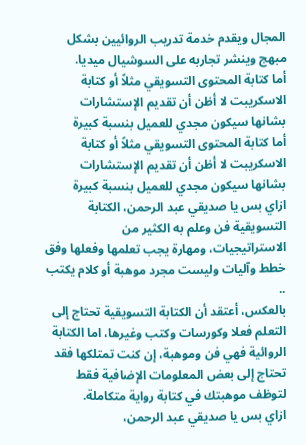المجال ويقدم خدمة تدريب الروائيين بشكل مبهج وينشر تجاربه على السوشيال ميديا.
أما كتابة المحتوى التسويقي مثلاً أو كتابة الاسكريبت لا أظن أن تقديم الإستشارات بشانها سيكون مجدي للعميل بنسبة كبيرة
أما كتابة المحتوى التسويقي مثلاً أو كتابة الاسكريبت لا أظن أن تقديم الإستشارات بشانها سيكون مجدي للعميل بنسبة كبيرة
ازاي بس يا صديقي عبد الرحمن، الكتابة التسويقية فن وعلم به الكثير من الاستراتيجيات، ومهارة يجب تعلمها وفعلها وفق خطط وآليات وليست مجرد موهبة أو كلام يكتب ..
بالعكس، أعتقد أن الكتابة التسويقية تحتاج إلى التعلم فعلا وكورسات وكتب وغيرها، اما الكتابة الروائية فهي فن وموهبة، إن كنت تمتلكها فقد تحتاج إلى بعض المعلومات الإضافية فقط لتوظف موهبتك في كتابة رواية متكاملة.
ازاي بس يا صديقي عبد الرحمن،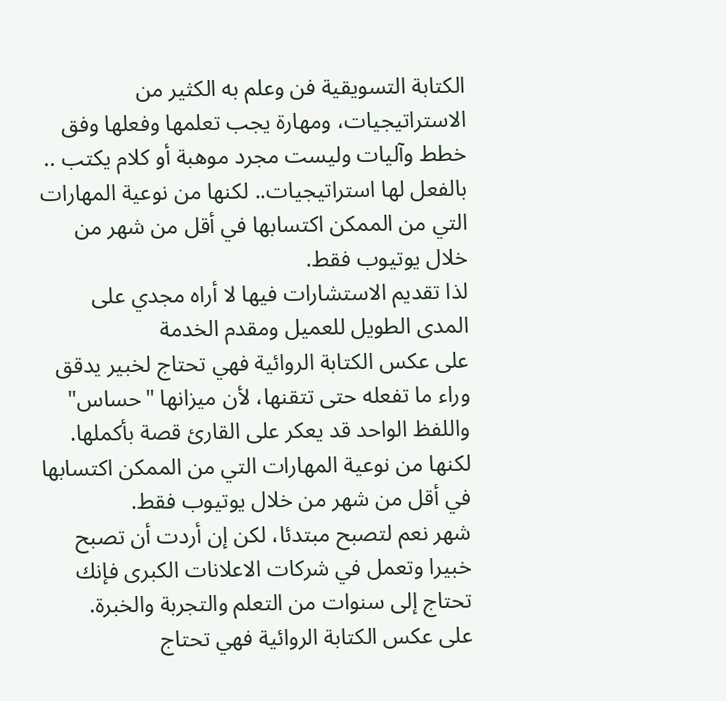الكتابة التسويقية فن وعلم به الكثير من الاستراتيجيات، ومهارة يجب تعلمها وفعلها وفق خطط وآليات وليست مجرد موهبة أو كلام يكتب ..
بالفعل لها استراتيجيات.. لكنها من نوعية المهارات التي من الممكن اكتسابها في أقل من شهر من خلال يوتيوب فقط.
لذا تقديم الاستشارات فيها لا أراه مجدي على المدى الطويل للعميل ومقدم الخدمة
على عكس الكتابة الروائية فهي تحتاج لخبير يدقق وراء ما تفعله حتى تتقنها، لأن ميزانها "حساس" واللفظ الواحد قد يعكر على القارئ قصة بأكملها.
لكنها من نوعية المهارات التي من الممكن اكتسابها في أقل من شهر من خلال يوتيوب فقط.
شهر نعم لتصبح مبتدئا، لكن إن أردت أن تصبح خبيرا وتعمل في شركات الاعلانات الكبرى فإنك تحتاج إلى سنوات من التعلم والتجربة والخبرة.
على عكس الكتابة الروائية فهي تحتاج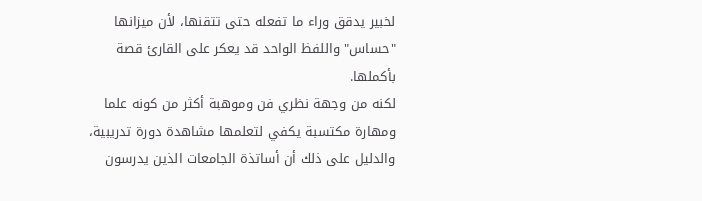لخبير يدقق وراء ما تفعله حتى تتقنها، لأن ميزانها "حساس" واللفظ الواحد قد يعكر على القارئ قصة بأكملها.
لكنه من وجهة نظري فن وموهبة أكثر من كونه علما ومهارة مكتسبة يكفي لتعلمها مشاهدة دورة تدريبية، والدليل على ذلك أن أساتذة الجامعات الذين يدرسون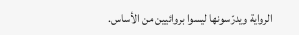الرواية ويدرّسونها ليسوا بروائيين من الأساس.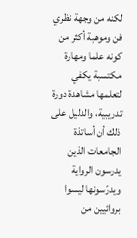لكنه من وجهة نظري فن وموهبة أكثر من كونه علما ومهارة مكتسبة يكفي لتعلمها مشاهدة دورة تدريبية، والدليل على ذلك أن أساتذة الجامعات الذين يدرسون الرواية ويدرّسونها ليسوا بروائيين من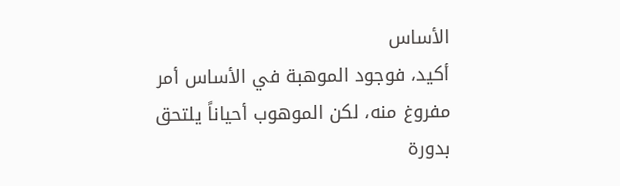الأساس
أكيد، فوجود الموهبة في الأساس أمر مفروغ منه، لكن الموهوب أحياناً يلتحق بدورة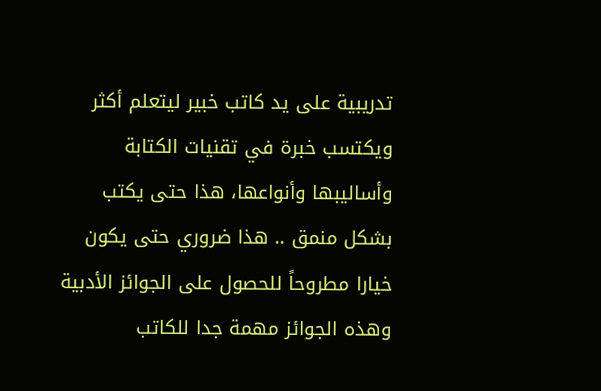تدريبية على يد كاتب خبير ليتعلم أكثر ويكتسب خبرة في تقنيات الكتابة وأساليبها وأنواعها، هذا حتى يكتب بشكل منمق .. هذا ضروري حتى يكون خيارا مطروحاً للحصول على الجوائز الأدبية وهذه الجوائز مهمة جدا للكاتب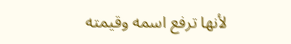لأنها ترفع اسمه وقيمته